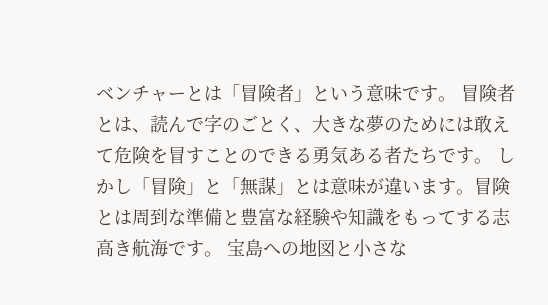ベンチャーとは「冒険者」という意味です。 冒険者とは、読んで字のごとく、大きな夢のためには敢えて危険を冒すことのできる勇気ある者たちです。 しかし「冒険」と「無謀」とは意味が違います。冒険とは周到な準備と豊富な経験や知識をもってする志高き航海です。 宝島への地図と小さな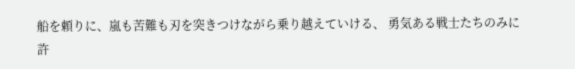船を頼りに、嵐も苦難も刃を突きつけながら乗り越えていける、 勇気ある戦士たちのみに許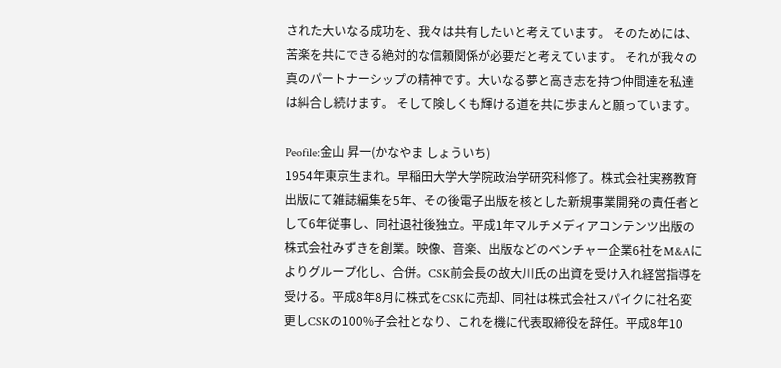された大いなる成功を、我々は共有したいと考えています。 そのためには、苦楽を共にできる絶対的な信頼関係が必要だと考えています。 それが我々の真のパートナーシップの精神です。大いなる夢と高き志を持つ仲間達を私達は糾合し続けます。 そして険しくも輝ける道を共に歩まんと願っています。

Peofile:金山 昇一(かなやま しょういち)
1954年東京生まれ。早稲田大学大学院政治学研究科修了。株式会社実務教育出版にて雑誌編集を5年、その後電子出版を核とした新規事業開発の責任者として6年従事し、同社退社後独立。平成1年マルチメディアコンテンツ出版の株式会社みずきを創業。映像、音楽、出版などのベンチャー企業6社をM&Aによりグループ化し、合併。CSK前会長の故大川氏の出資を受け入れ経営指導を受ける。平成8年8月に株式をCSKに売却、同社は株式会社スパイクに社名変更しCSKの100%子会社となり、これを機に代表取締役を辞任。平成8年10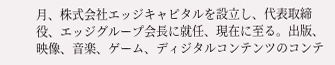月、株式会社エッジキャピタルを設立し、代表取締役、エッジグループ会長に就任、現在に至る。出版、映像、音楽、ゲーム、ディジタルコンテンツのコンテ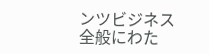ンツビジネス全般にわた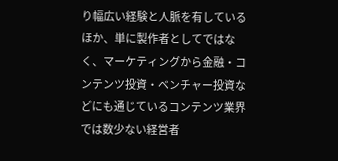り幅広い経験と人脈を有しているほか、単に製作者としてではなく、マーケティングから金融・コンテンツ投資・ベンチャー投資などにも通じているコンテンツ業界では数少ない経営者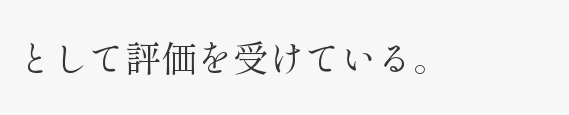として評価を受けている。